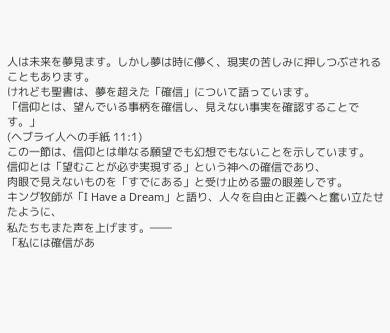人は未来を夢見ます。しかし夢は時に儚く、現実の苦しみに押しつぶされることもあります。
けれども聖書は、夢を超えた「確信」について語っています。
「信仰とは、望んでいる事柄を確信し、見えない事実を確認することです。」
(ヘブライ人への手紙 11:1)
この一節は、信仰とは単なる願望でも幻想でもないことを示しています。
信仰とは「望むことが必ず実現する」という神への確信であり、
肉眼で見えないものを「すでにある」と受け止める霊の眼差しです。
キング牧師が「I Have a Dream」と語り、人々を自由と正義へと奮い立たせたように、
私たちもまた声を上げます。――
「私には確信があ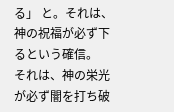る」 と。それは、神の祝福が必ず下るという確信。
それは、神の栄光が必ず闇を打ち破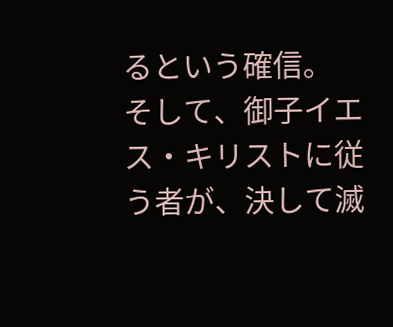るという確信。
そして、御子イエス・キリストに従う者が、決して滅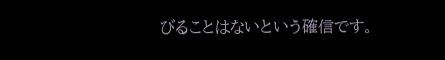びることはないという確信です。